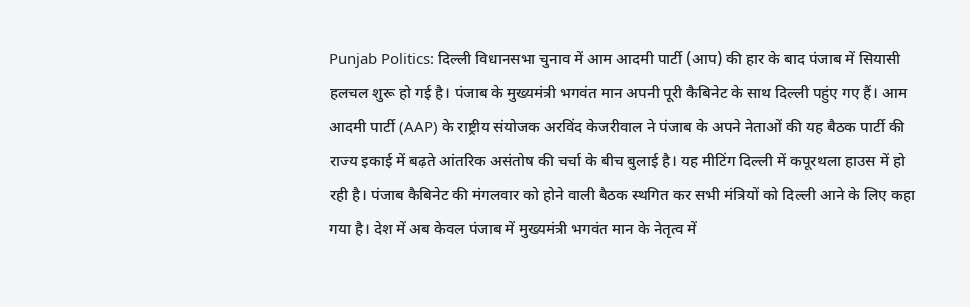Punjab Politics: दिल्ली विधानसभा चुनाव में आम आदमी पार्टी (आप) की हार के बाद पंजाब में सियासी हलचल शुरू हो गई है। पंजाब के मुख्यमंत्री भगवंत मान अपनी पूरी कैबिनेट के साथ दिल्ली पहुंए गए हैं। आम आदमी पार्टी (AAP) के राष्ट्रीय संयोजक अरविंद केजरीवाल ने पंजाब के अपने नेताओं की यह बैठक पार्टी की राज्य इकाई में बढ़ते आंतरिक असंतोष की चर्चा के बीच बुलाई है। यह मीटिंग दिल्ली में कपूरथला हाउस में हो रही है। पंजाब कैबिनेट की मंगलवार को होने वाली बैठक स्थगित कर सभी मंत्रियों को दिल्ली आने के लिए कहा गया है। देश में अब केवल पंजाब में मुख्यमंत्री भगवंत मान के नेतृत्व में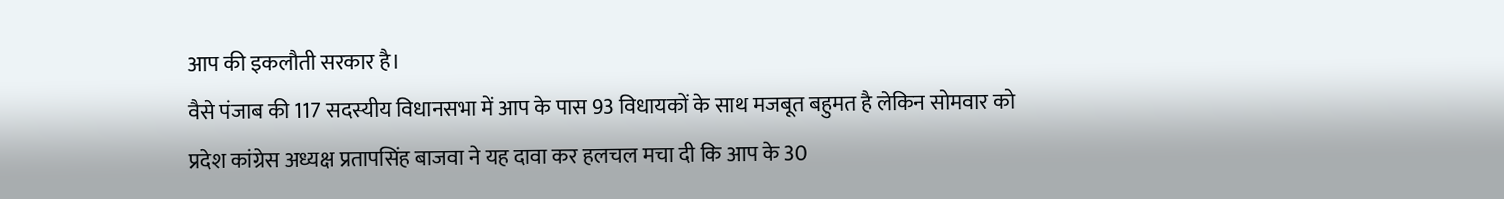आप की इकलौती सरकार है।
वैसे पंजाब की 117 सदस्यीय विधानसभा में आप के पास 93 विधायकों के साथ मजबूत बहुमत है लेकिन सोमवार को प्रदेश कांग्रेस अध्यक्ष प्रतापसिंह बाजवा ने यह दावा कर हलचल मचा दी कि आप के 30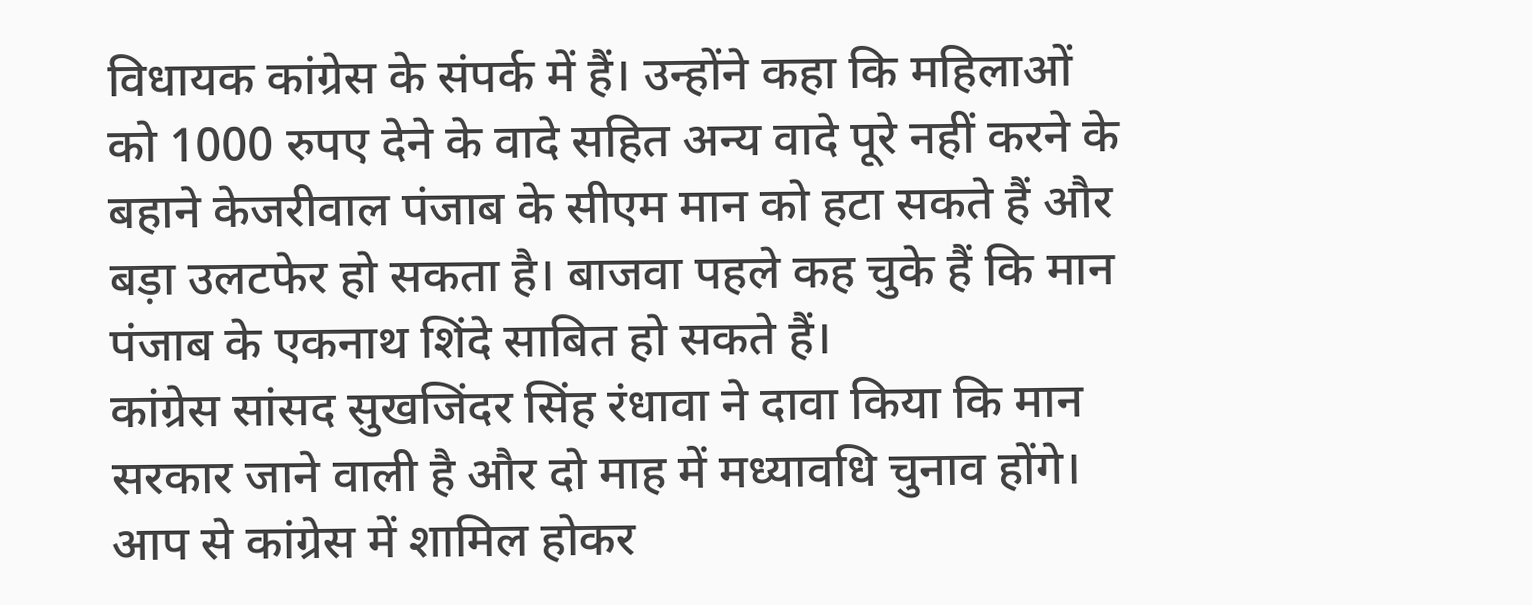विधायक कांग्रेस के संपर्क में हैं। उन्होंने कहा कि महिलाओं को 1000 रुपए देने के वादे सहित अन्य वादे पूरे नहीं करने के बहाने केजरीवाल पंजाब के सीएम मान को हटा सकते हैं और बड़ा उलटफेर हो सकता है। बाजवा पहले कह चुके हैं कि मान पंजाब के एकनाथ शिंदे साबित हो सकते हैं।
कांग्रेस सांसद सुखजिंदर सिंह रंधावा ने दावा किया कि मान सरकार जाने वाली है और दो माह में मध्यावधि चुनाव होंगे। आप से कांग्रेस में शामिल होकर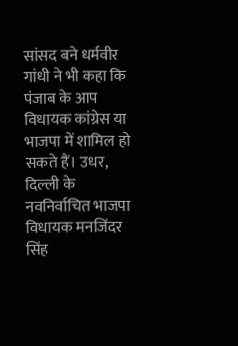सांसद बने धर्मवीर गांधी ने भी कहा कि पंजाब के आप विधायक कांग्रेस या भाजपा में शामिल हो सकते हैं। उधर, दिल्ली के नवनिर्वाचित भाजपा विधायक मनजिंदर सिंह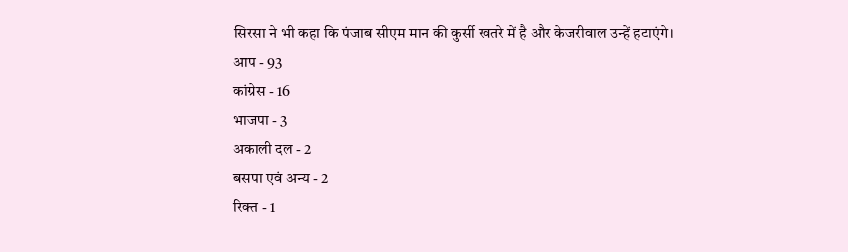सिरसा ने भी कहा कि पंजाब सीएम मान की कुर्सी खतरे में है और केजरीवाल उन्हें हटाएंगे।
आप - 93
कांग्रेस - 16
भाजपा - 3
अकाली दल - 2
बसपा एवं अन्य - 2
रिक्त - 1